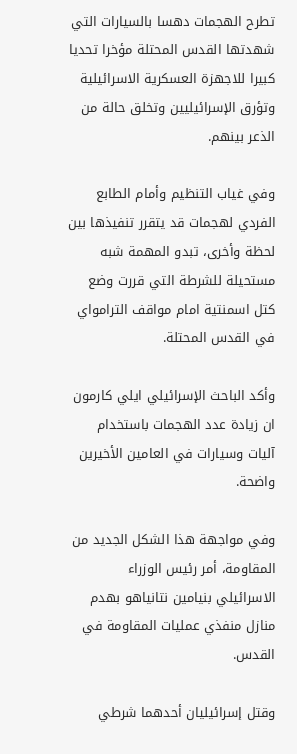تطرح الهجمات دهسا بالسيارات التي شهدتها القدس المحتلة مؤخرا تحديا كبيرا للاجهزة العسكرية الاسرائيلية وتؤرق الإسرائيليين وتخلق حالة من الذعر بينهم.

وفي غياب التنظيم وأمام الطابع الفردي لهجمات قد يتقرر تنفيذها بين لحظة وأخرى، تبدو المهمة شبه مستحيلة للشرطة التي قررت وضع كتل اسمنتية امام مواقف الترامواي في القدس المحتلة.

وأكد الباحث الإسرائيلي ايلي كارمون ان زيادة عدد الهجمات باستخدام آليات وسيارات في العامين الأخيرين واضحة.

وفي مواجهة هذا الشكل الجديد من المقاومة، أمر رئيس الوزراء الاسرائيلي بنيامين نتانياهو بهدم منازل منفذي عمليات المقاومة في القدس.

وقتل إسرائيليان أحدهما شرطي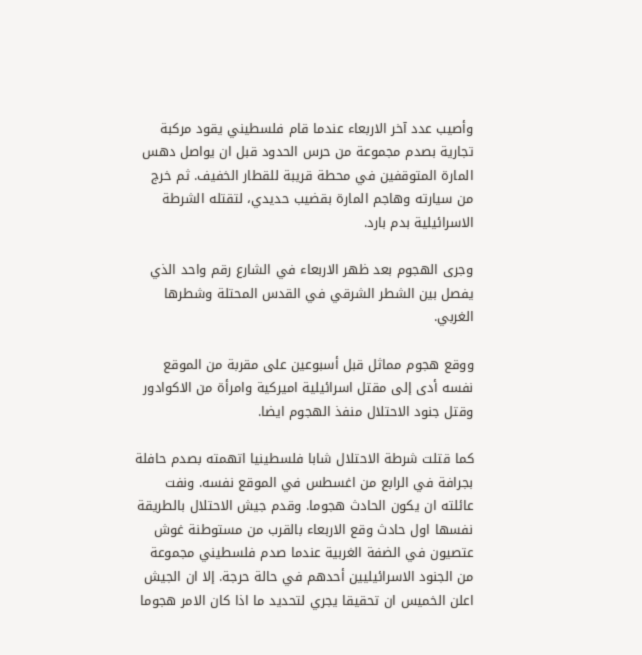وأصيب عدد آخر الاربعاء عندما قام فلسطيني يقود مركبة تجارية بصدم مجموعة من حرس الحدود قبل ان يواصل دهس المارة المتوقفين في محطة قريبة للقطار الخفيف. ثم خرج من سيارته وهاجم المارة بقضيب حديدي، لتقتله الشرطة الاسرائيلية بدم بارد.

وجرى الهجوم بعد ظهر الاربعاء في الشارع رقم واحد الذي يفصل بين الشطر الشرقي في القدس المحتلة وشطرها الغربي.

ووقع هجوم مماثل قبل أسبوعين على مقربة من الموقع نفسه أدى إلى مقتل اسرائيلية اميركية وامرأة من الاكوادور وقتل جنود الاحتلال منفذ الهجوم ايضا.

كما قتلت شرطة الاحتلال شابا فلسطينيا اتهمته بصدم حافلة بجرافة في الرابع من اغسطس في الموقع نفسه. ونفت عائلته ان يكون الحادث هجوما. وقدم جيش الاحتلال بالطريقة نفسها اول حادث وقع الاربعاء بالقرب من مستوطنة غوش عتصيون في الضفة الغربية عندما صدم فلسطيني مجموعة من الجنود الاسرائيليين أحدهم في حالة حرجة. إلا ان الجيش اعلن الخميس ان تحقيقا يجري لتحديد ما اذا كان الامر هجوما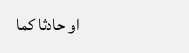او حادثا كما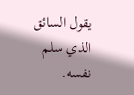يقول السائق الذي سلم نفسه.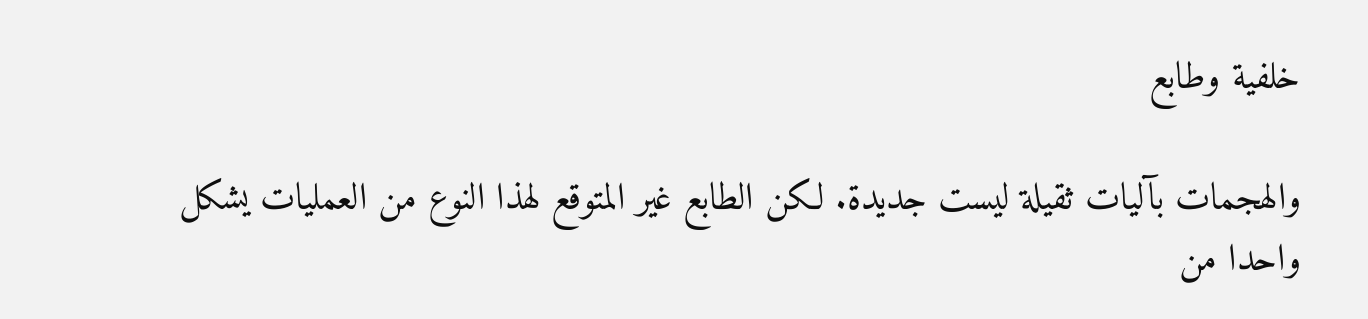خلفية وطابع

والهجمات بآليات ثقيلة ليست جديدة. لكن الطابع غير المتوقع لهذا النوع من العمليات يشكل واحدا من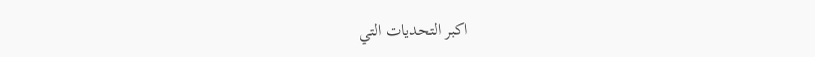اكبر التحديات التي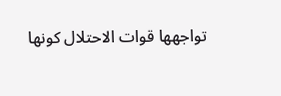تواجهها قوات الاحتلال كونها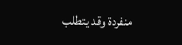منفردة وقد يتطلب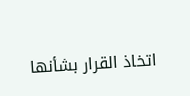اتخاذ القرار بشأنها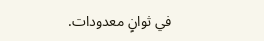في ثوانٍ معدودات.